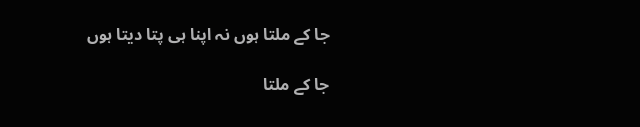جا کے ملتا ہوں نہ اپنا ہی پتا دیتا ہوں

جا کے ملتا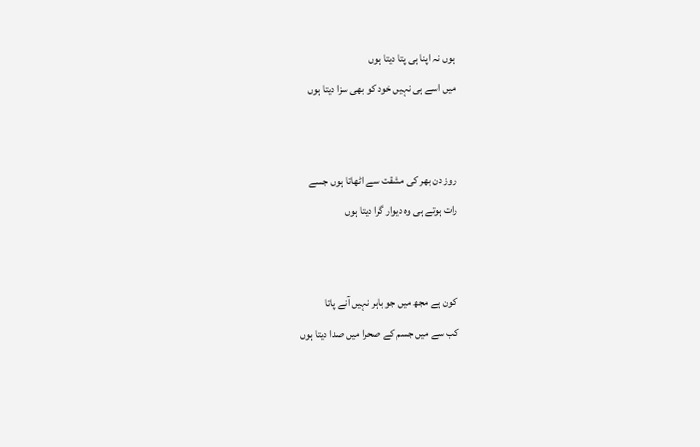ہوں نہ اپنا ہی پتا دیتا ہوں
میں اسے ہی نہیں خود کو بھی سزا دیتا ہوں


روز دن بھر کی مشقت سے اٹھاتا ہوں جسے
رات ہوتے ہی وہ دیوار گرا دیتا ہوں


کون ہے مجھ میں جو باہر نہیں آنے پاتا
کب سے میں جسم کے صحرا میں صدا دیتا ہوں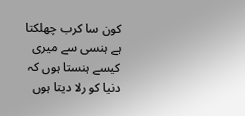کون سا کرب چھلکتا ہے ہنسی سے میری
کیسے ہنستا ہوں کہ دنیا کو رلا دیتا ہوں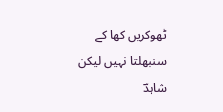ٹھوکریں کھا کے سنبھلتا نہیں لیکن شاہدؔ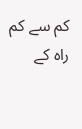کم سے کم راہ کے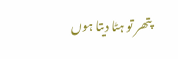پتھر تو ہٹا دیتا ہوں